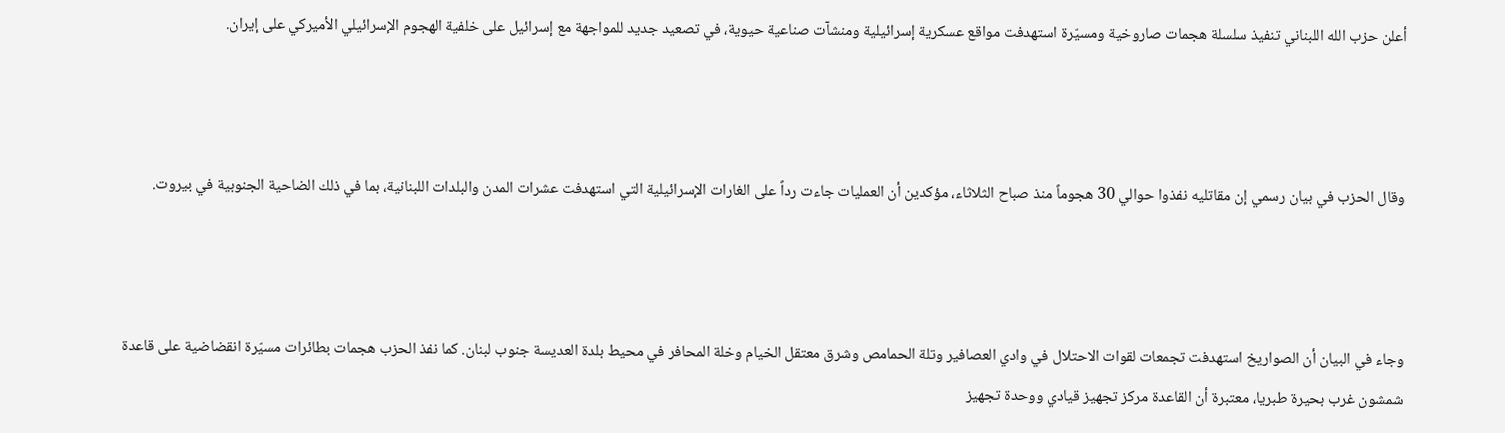أعلن حزب الله اللبناني تنفيذ سلسلة هجمات صاروخية ومسيّرة استهدفت مواقع عسكرية إسرائيلية ومنشآت صناعية حيوية، في تصعيد جديد للمواجهة مع إسرائيل على خلفية الهجوم الإسرائيلي الأميركي على إيران.



وقال الحزب في بيان رسمي إن مقاتليه نفذوا حوالي 30 هجوماً منذ صباح الثلاثاء، مؤكدين أن العمليات جاءت رداً على الغارات الإسرائيلية التي استهدفت عشرات المدن والبلدات اللبنانية، بما في ذلك الضاحية الجنوبية في بيروت.



وجاء في البيان أن الصواريخ استهدفت تجمعات لقوات الاحتلال في وادي العصافير وتلة الحمامص وشرق معتقل الخيام وخلة المحافر في محيط بلدة العديسة جنوب لبنان. كما نفذ الحزب هجمات بطائرات مسيّرة انقضاضية على قاعدة شمشون غرب بحيرة طبريا، معتبرة أن القاعدة مركز تجهيز قيادي ووحدة تجهيز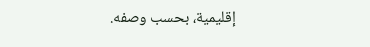إقليمية، بحسب وصفه.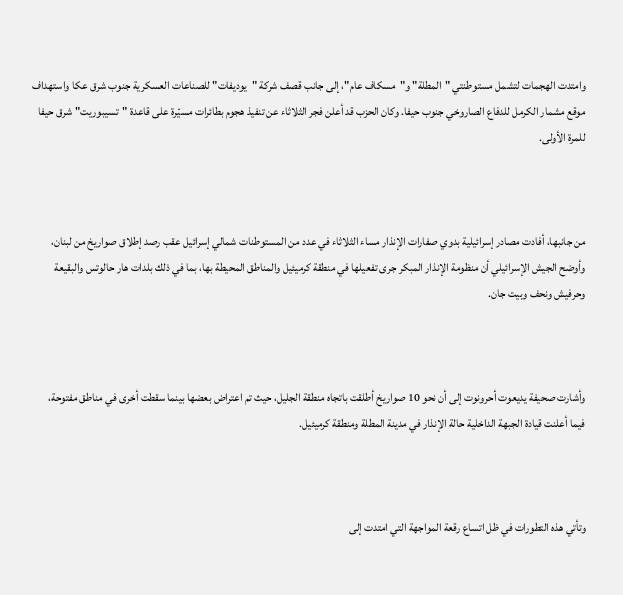وامتدت الهجمات لتشمل مستوطنتي "المطلة" و"مسكاف عام"، إلى جانب قصف شركة "يوديفات" للصناعات العسكرية جنوب شرق عكا واستهداف موقع مشمار الكرمل للدفاع الصاروخي جنوب حيفا. وكان الحزب قد أعلن فجر الثلاثاء عن تنفيذ هجوم بطائرات مسيّرة على قاعدة "تسيبوريت" شرق حيفا للمرة الأولى.



من جانبها، أفادت مصادر إسرائيلية بدوي صفارات الإنذار مساء الثلاثاء في عدد من المستوطنات شمالي إسرائيل عقب رصد إطلاق صواريخ من لبنان، وأوضح الجيش الإسرائيلي أن منظومة الإنذار المبكر جرى تفعيلها في منطقة كرميئيل والمناطق المحيطة بها، بما في ذلك بلدات هار حالوتس والبقيعة وحرفيش ونحف وبيت جان.



وأشارت صحيفة يديعوت أحرونوت إلى أن نحو 10 صواريخ أطلقت باتجاه منطقة الجليل، حيث تم اعتراض بعضها بينما سقطت أخرى في مناطق مفتوحة، فيما أعلنت قيادة الجبهة الداخلية حالة الإنذار في مدينة المطلة ومنطقة كرميئيل.



وتأتي هذه التطورات في ظل اتساع رقعة المواجهة التي امتدت إلى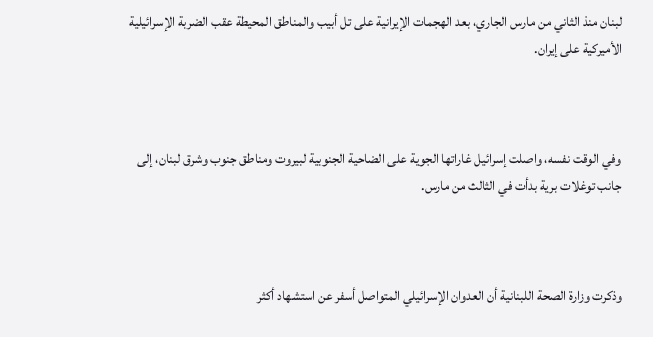لبنان منذ الثاني من مارس الجاري، بعد الهجمات الإيرانية على تل أبيب والمناطق المحيطة عقب الضربة الإسرائيلية الأميركية على إيران.



وفي الوقت نفسه، واصلت إسرائيل غاراتها الجوية على الضاحية الجنوبية لبيروت ومناطق جنوب وشرق لبنان، إلى جانب توغلات برية بدأت في الثالث من مارس.



وذكرت وزارة الصحة اللبنانية أن العدوان الإسرائيلي المتواصل أسفر عن استشهاد أكثر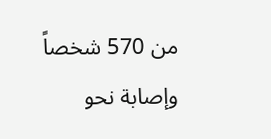من 570 شخصاً وإصابة نحو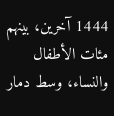1444 آخرين، بينهم مئات الأطفال والنساء، وسط دمار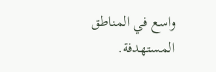واسع في المناطق المستهدفة.